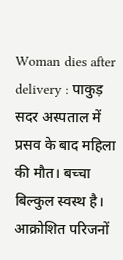Woman dies after delivery : पाकुड़ सदर अस्पताल में प्रसव के बाद महिला की मौत। बच्चा बिल्कुल स्वस्थ है। आक्रोशित परिजनों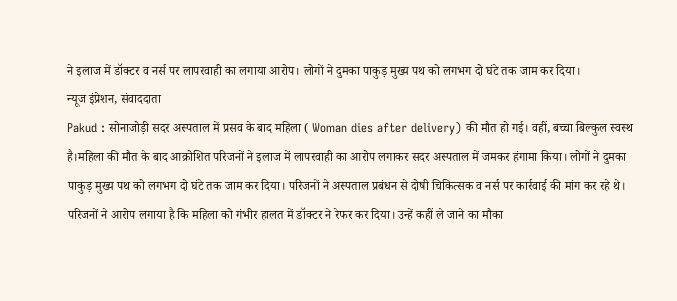ने इलाज में डॉक्टर व नर्स पर लापरवाही का लगाया आरोप। लोगों ने दुमका पाकुड़ मुख्य पथ को लगभग दो घंटे तक जाम कर दिया।
न्यूज इंप्रेशन, संवाददाता
Pakud : सोनाजोड़ी सदर अस्पताल में प्रसव के बाद महिला ( Woman dies after delivery) की मौत हो गई। वहीं, बच्चा बिल्कुल स्वस्थ है।महिला की मौत के बाद आक्रोशित परिजनों ने इलाज में लापरवाही का आरोप लगाकर सदर अस्पताल में जमकर हंगामा किया। लोगों ने दुमका पाकुड़ मुख्य पथ को लगभग दो घंटे तक जाम कर दिया। परिजनों ने अस्पताल प्रबंधन से दोषी चिकित्सक व नर्स पर कार्रवाई की मांग कर रहे थे। परिजनों ने आरोप लगाया है कि महिला को गंभीर हालत में डॉक्टर ने रेफर कर दिया। उन्हें कहीं ले जाने का मौका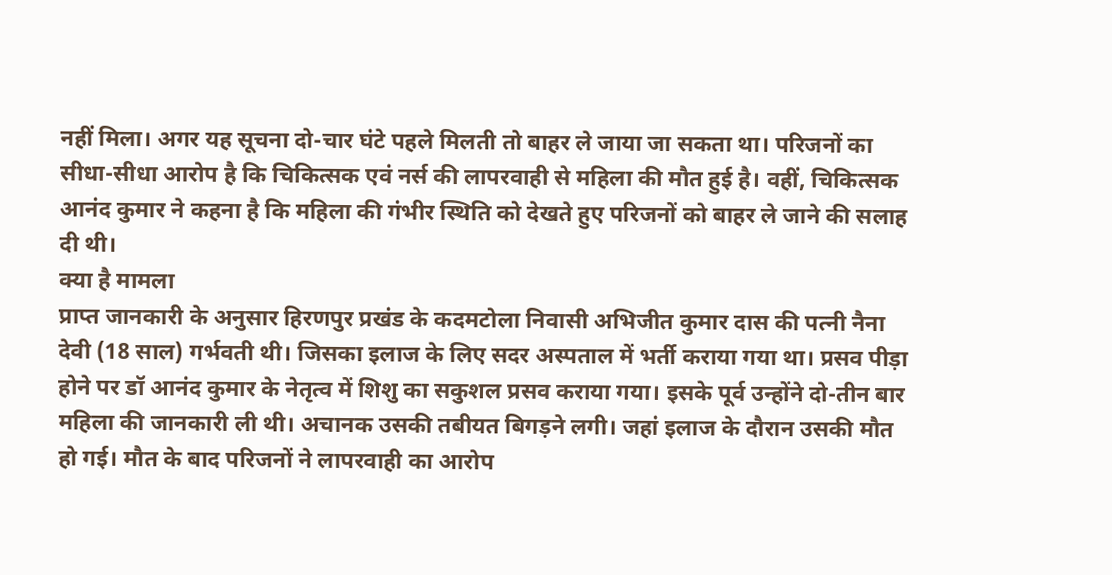नहीं मिला। अगर यह सूचना दो-चार घंटे पहले मिलती तो बाहर ले जाया जा सकता था। परिजनों का सीधा-सीधा आरोप है कि चिकित्सक एवं नर्स की लापरवाही से महिला की मौत हुई है। वहीं, चिकित्सक आनंद कुमार ने कहना है कि महिला की गंभीर स्थिति को देखते हुए परिजनों को बाहर ले जाने की सलाह दी थी।
क्या है मामला
प्राप्त जानकारी के अनुसार हिरणपुर प्रखंड के कदमटोला निवासी अभिजीत कुमार दास की पत्नी नैना देवी (18 साल) गर्भवती थी। जिसका इलाज के लिए सदर अस्पताल में भर्ती कराया गया था। प्रसव पीड़ा होने पर डॉ आनंद कुमार के नेतृत्व में शिशु का सकुशल प्रसव कराया गया। इसके पूर्व उन्होंने दो-तीन बार महिला की जानकारी ली थी। अचानक उसकी तबीयत बिगड़ने लगी। जहां इलाज के दौरान उसकी मौत हो गई। मौत के बाद परिजनों ने लापरवाही का आरोप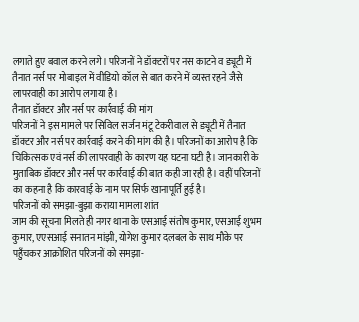लगाते हुए बवाल करने लगे। परिजनों ने डॉक्टरों पर नस काटने व ड्यूटी में तैनात नर्स पर मोबाइल में वीडियो कॉल से बात करने में व्यस्त रहने जैसे लापरवाही का आरोप लगाया है।
तैनात डॉक्टर और नर्स पर कार्रवाई की मांग
परिजनों ने इस मामले पर सिविल सर्जन मंटू टेकरीवाल से ड्यूटी में तैनात डॉक्टर और नर्स पर कार्रवाई करने की मांग की है। परिजनों का आरोप है कि चिकित्सक एवं नर्स की लापरवाही के कारण यह घटना घटी है। जानकारी के मुताबिक डॉक्टर और नर्स पर कार्रवाई की बात कही जा रही है। वहीं परिजनों का कहना है कि कारवाई के नाम पर सिर्फ खानापूर्ति हुई है।
परिजनों को समझा-बुझा कराया मामला शांत
जाम की सूचना मिलते ही नगर थाना के एसआई संतोष कुमार, एसआई शुभम कुमार, एएसआई सनातन मांझी, योगेश कुमार दलबल के साथ मौके पर पहुँचकर आक्रोशित परिजनों को समझा-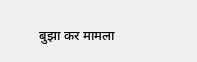बुझा कर मामला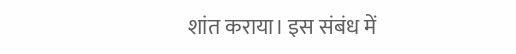शांत कराया। इस संबंध में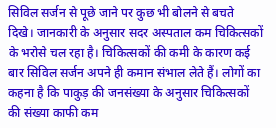सिविल सर्जन से पूछे जाने पर कुछ भी बोलने से बचते दिखे। जानकारी के अनुसार सदर अस्पताल कम चिकित्सकों के भरोसे चल रहा है। चिकित्सकों की कमी के कारण कई बार सिविल सर्जन अपने ही कमान संभाल लेते हैं। लोगों का कहना है कि पाकुड़ की जनसंख्या के अनुसार चिकित्सकों की संख्या काफी कम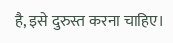है, इसे दुरुस्त करना चाहिए।